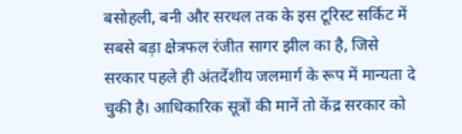बसोहली, बनी और सरथल तक के इस टूरिस्ट सर्किट में सबसे बड़ा क्षेत्रफल रंजीत सागर झील का है, जिसे सरकार पहले ही अंतर्देशीय जलमार्ग के रूप में मान्यता दे चुकी है। आधिकारिक सूत्रों की मानें तो केंद्र सरकार को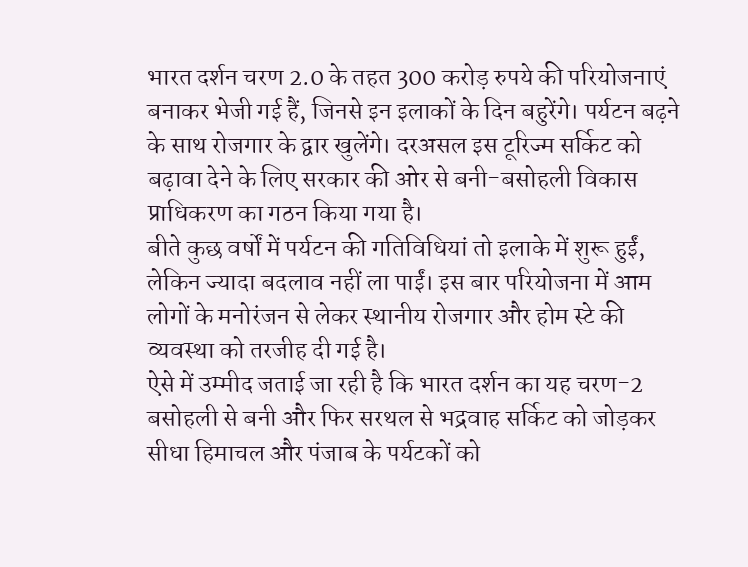भारत दर्शन चरण 2.0 के तहत 300 करोड़ रुपये की परियोजनाएं बनाकर भेजी गई हैं, जिनसे इन इलाकों के दिन बहुरेंगे। पर्यटन बढ़ने के साथ रोजगार के द्वार खुलेंगे। दरअसल इस टूरिज्म सर्किट को बढ़ावा देने के लिए सरकार की ओर से बनी-बसोहली विकास प्राधिकरण का गठन किया गया है।
बीते कुछ वर्षों में पर्यटन की गतिविधियां तो इलाके में शुरू हुईं, लेकिन ज्यादा बदलाव नहीं ला पाईं। इस बार परियोजना में आम लोगों के मनोरंजन से लेकर स्थानीय रोजगार और होम स्टे की व्यवस्था को तरजीह दी गई है।
ऐसे में उम्मीद जताई जा रही है कि भारत दर्शन का यह चरण-2 बसोहली से बनी और फिर सरथल से भद्रवाह सर्किट को जोड़कर सीधा हिमाचल और पंजाब के पर्यटकों को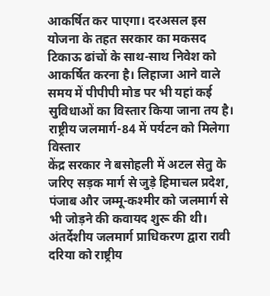आकर्षित कर पाएगा। दरअसल इस योजना के तहत सरकार का मकसद टिकाऊ ढांचों के साथ-साथ निवेश को आकर्षित करना है। लिहाजा आने वाले समय में पीपीपी मोड पर भी यहां कई सुविधाओं का विस्तार किया जाना तय है।
राष्ट्रीय जलमार्ग-84 में पर्यटन को मिलेगा विस्तार
केंद्र सरकार ने बसोहली में अटल सेतु के जरिए सड़क मार्ग से जुड़े हिमाचल प्रदेश, पंजाब और जम्मू-कश्मीर को जलमार्ग से भी जोड़ने की कवायद शुरू की थी। अंतर्देशीय जलमार्ग प्राधिकरण द्वारा रावी दरिया को राष्ट्रीय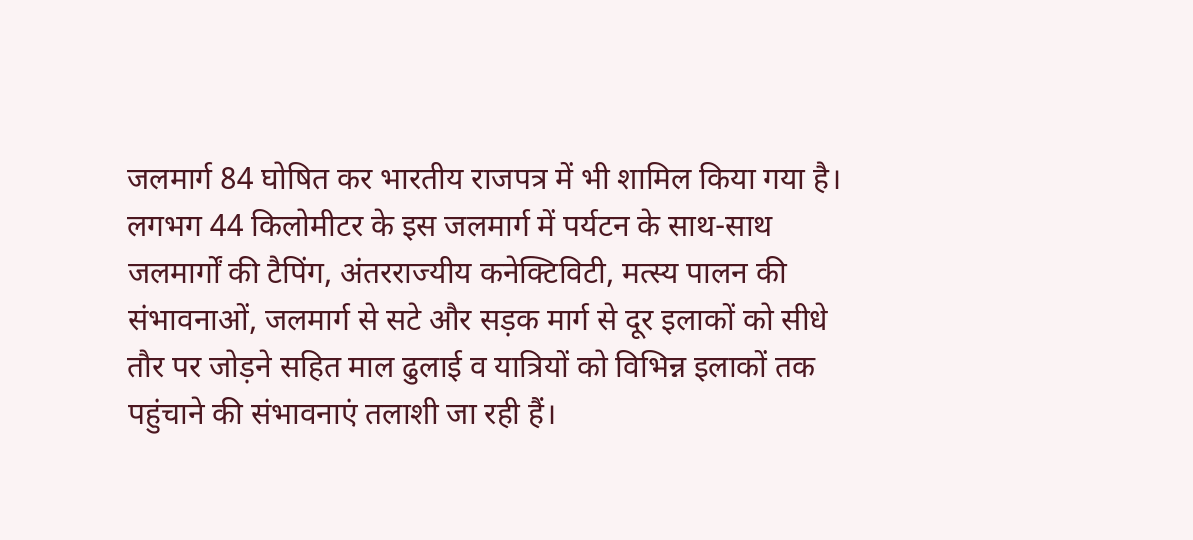जलमार्ग 84 घोषित कर भारतीय राजपत्र में भी शामिल किया गया है।
लगभग 44 किलोमीटर के इस जलमार्ग में पर्यटन के साथ-साथ जलमार्गों की टैपिंग, अंतरराज्यीय कनेक्टिविटी, मत्स्य पालन की संभावनाओं, जलमार्ग से सटे और सड़क मार्ग से दूर इलाकों को सीधे तौर पर जोड़ने सहित माल ढुलाई व यात्रियों को विभिन्न इलाकों तक पहुंचाने की संभावनाएं तलाशी जा रही हैं।